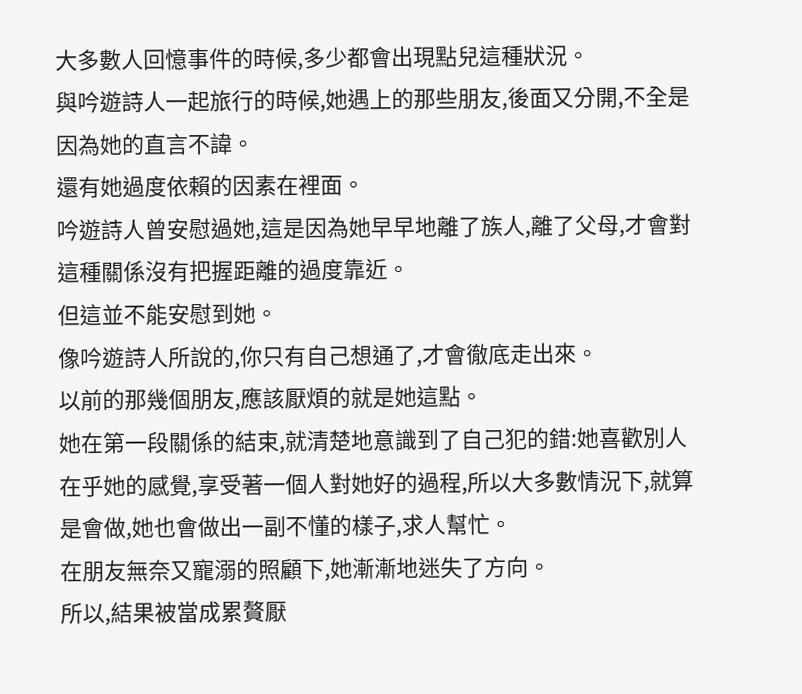大多數人回憶事件的時候,多少都會出現點兒這種狀況。
與吟遊詩人一起旅行的時候,她遇上的那些朋友,後面又分開,不全是因為她的直言不諱。
還有她過度依賴的因素在裡面。
吟遊詩人曾安慰過她,這是因為她早早地離了族人,離了父母,才會對這種關係沒有把握距離的過度靠近。
但這並不能安慰到她。
像吟遊詩人所說的,你只有自己想通了,才會徹底走出來。
以前的那幾個朋友,應該厭煩的就是她這點。
她在第一段關係的結束,就清楚地意識到了自己犯的錯:她喜歡別人在乎她的感覺,享受著一個人對她好的過程,所以大多數情況下,就算是會做,她也會做出一副不懂的樣子,求人幫忙。
在朋友無奈又寵溺的照顧下,她漸漸地迷失了方向。
所以,結果被當成累贅厭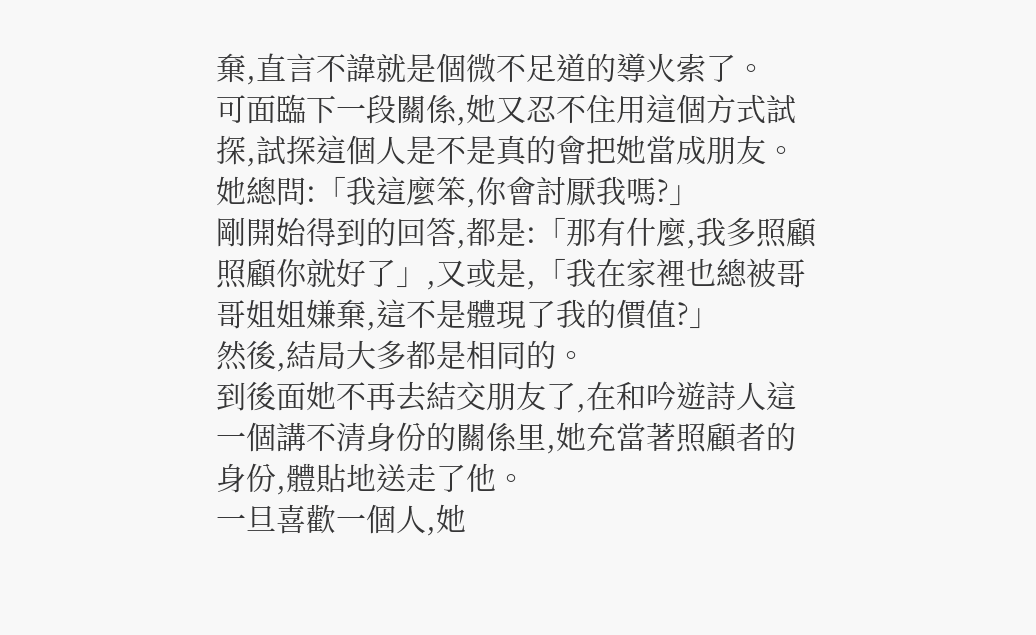棄,直言不諱就是個微不足道的導火索了。
可面臨下一段關係,她又忍不住用這個方式試探,試探這個人是不是真的會把她當成朋友。
她總問:「我這麼笨,你會討厭我嗎?」
剛開始得到的回答,都是:「那有什麼,我多照顧照顧你就好了」,又或是,「我在家裡也總被哥哥姐姐嫌棄,這不是體現了我的價值?」
然後,結局大多都是相同的。
到後面她不再去結交朋友了,在和吟遊詩人這一個講不清身份的關係里,她充當著照顧者的身份,體貼地送走了他。
一旦喜歡一個人,她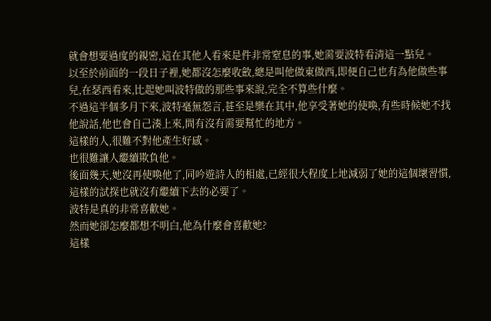就會想要過度的親密,這在其他人看來是件非常窒息的事,她需要波特看清這一點兒。
以至於前面的一段日子裡,她都沒怎麼收斂,總是叫他做東做西,即便自己也有為他做些事兒,在瑟西看來,比起她叫波特做的那些事來說,完全不算些什麼。
不過這半個多月下來,波特毫無怨言,甚至是樂在其中,他享受著她的使喚,有些時候她不找他說話,他也會自己湊上來,問有沒有需要幫忙的地方。
這樣的人,很難不對他產生好感。
也很難讓人繼續欺負他。
後面幾天,她沒再使喚他了,同吟遊詩人的相處,已經很大程度上地減弱了她的這個壞習慣,這樣的試探也就沒有繼續下去的必要了。
波特是真的非常喜歡她。
然而她卻怎麼都想不明白,他為什麼會喜歡她?
這樣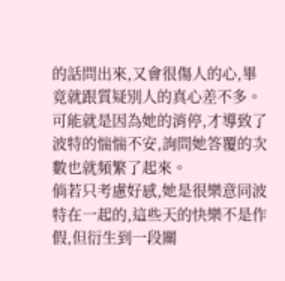的話問出來,又會很傷人的心,畢竟就跟質疑別人的真心差不多。
可能就是因為她的消停,才導致了波特的惴惴不安,詢問她答覆的次數也就頻繁了起來。
倘若只考慮好感,她是很樂意同波特在一起的,這些天的快樂不是作假,但衍生到一段關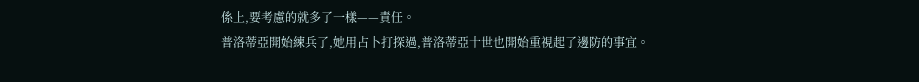係上,要考慮的就多了一樣——責任。
普洛蒂亞開始練兵了,她用占卜打探過,普洛蒂亞十世也開始重視起了邊防的事宜。